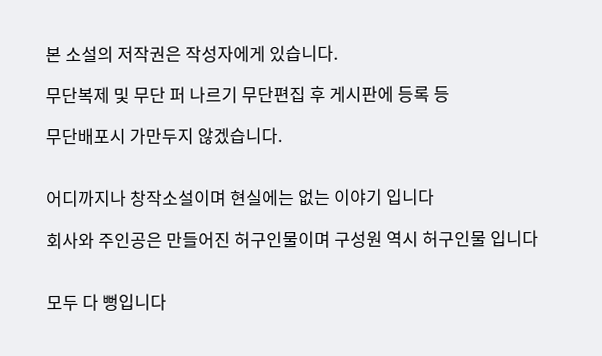본 소설의 저작권은 작성자에게 있습니다.

무단복제 및 무단 퍼 나르기 무단편집 후 게시판에 등록 등

무단배포시 가만두지 않겠습니다.


어디까지나 창작소설이며 현실에는 없는 이야기 입니다

회사와 주인공은 만들어진 허구인물이며 구성원 역시 허구인물 입니다


모두 다 뻥입니다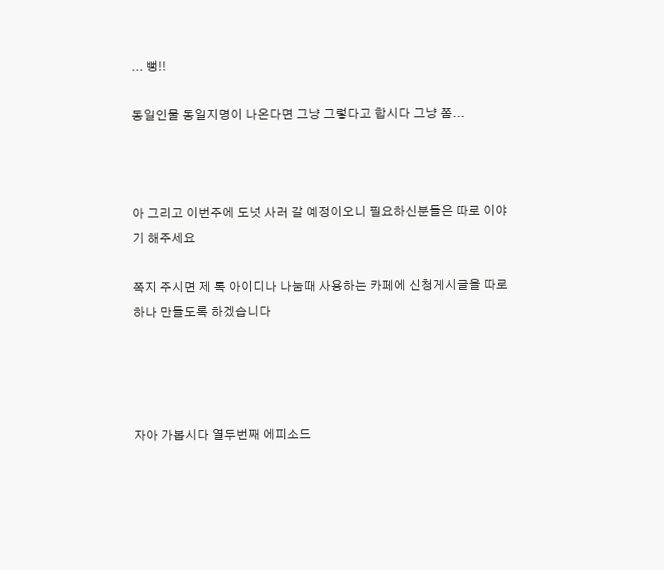... 뻥!!

동일인물 동일지명이 나온다면 그냥 그렇다고 합시다 그냥 쫌...



아 그리고 이번주에 도넛 사러 갈 예정이오니 필요하신분들은 따로 이야기 해주세요

쪽지 주시면 제 톡 아이디나 나눔때 사용하는 카페에 신청게시글을 따로 하나 만들도록 하겠습니다




자아 가봅시다 열두번째 에피소드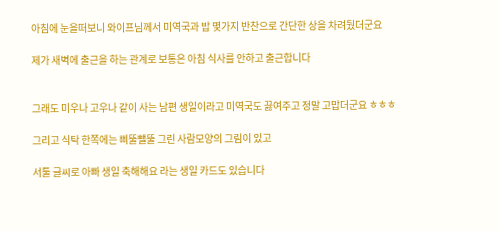아침에 눈을떠보니 와이프님께서 미역국과 밥 몇가지 반찬으로 간단한 상을 차려뒀더군요

제가 새벽에 출근을 하는 관계로 보통은 아침 식사를 안하고 출근합니다


그래도 미우나 고우나 같이 사는 남편 생일이라고 미역국도 끓여주고 정말 고맙더군요 ㅎㅎㅎ

그리고 식탁 한쪽에는 삐뚤뺄뚤 그린 사람모양의 그림이 있고

서툴 글씨로 아빠 생일 축해해요 라는 생일 카드도 있습니다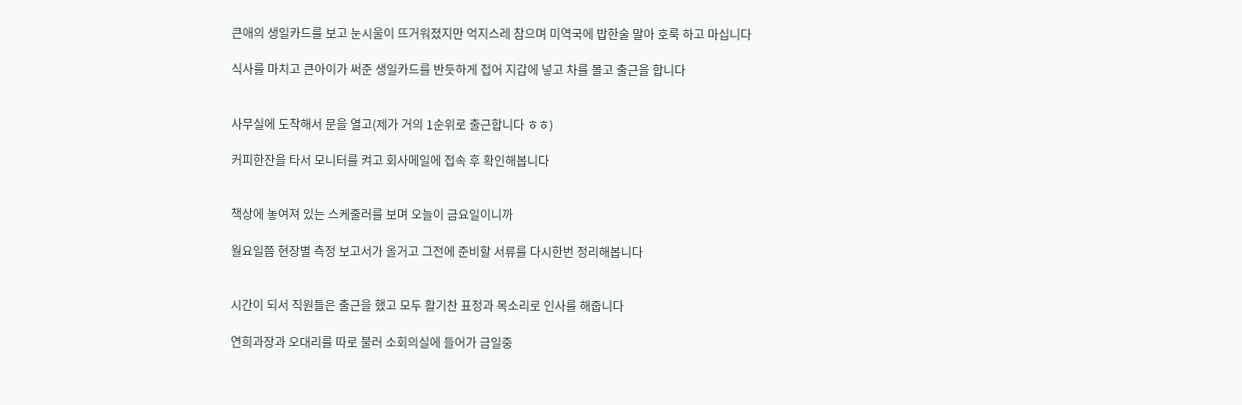큰애의 생일카드를 보고 눈시울이 뜨거워졌지만 억지스레 참으며 미역국에 밥한술 말아 호룩 하고 마십니다

식사를 마치고 큰아이가 써준 생일카드를 반듯하게 접어 지갑에 넣고 차를 몰고 출근을 합니다


사무실에 도착해서 문을 열고(제가 거의 1순위로 출근합니다 ㅎㅎ)

커피한잔을 타서 모니터를 켜고 회사메일에 접속 후 확인해봅니다


책상에 놓여져 있는 스케줄러를 보며 오늘이 금요일이니까

월요일쯤 현장별 측정 보고서가 올거고 그전에 준비할 서류를 다시한번 정리해봅니다


시간이 되서 직원들은 출근을 했고 모두 활기찬 표정과 목소리로 인사를 해줍니다

연희과장과 오대리를 따로 불러 소회의실에 들어가 금일중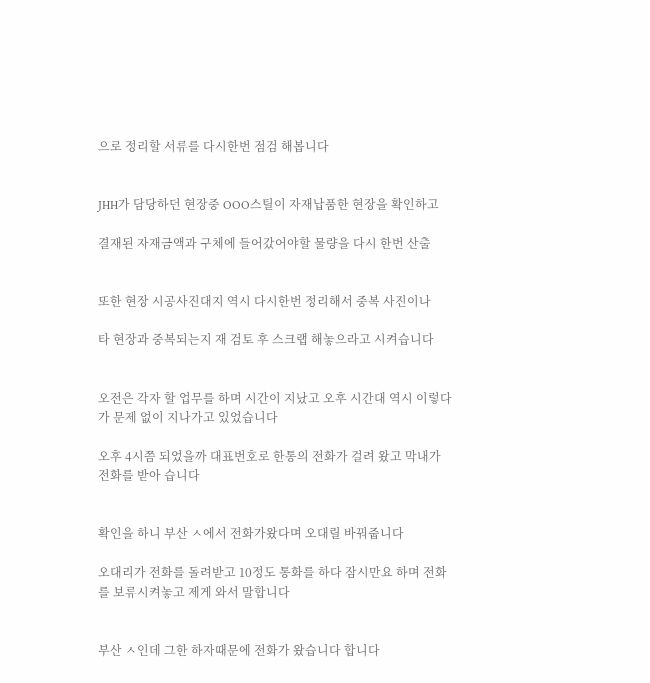으로 정리할 서류를 다시한번 점검 해봅니다


JHH가 담당하던 현장중 OOO스틸이 자재납품한 현장을 확인하고

결재된 자재금액과 구체에 들어갔어야할 물량을 다시 한번 산출


또한 현장 시공사진대지 역시 다시한번 정리해서 중복 사진이나

타 현장과 중복되는지 재 검토 후 스크랩 해놓으라고 시켜습니다


오전은 각자 할 업무를 하며 시간이 지났고 오후 시간대 역시 이렇다가 문제 없이 지나가고 있었습니다

오후 4시쯤 되었을까 대표번호로 한통의 전화가 걸려 왔고 막내가 전화를 받아 습니다


확인을 하니 부산 ㅅ에서 전화가왔다며 오대릴 바꿔줍니다

오대리가 전화를 돌려받고 10정도 통화를 하다 잠시만요 하며 전화를 보류시켜놓고 제게 와서 말합니다


부산 ㅅ인데 그한 하자때문에 전화가 왔습니다 합니다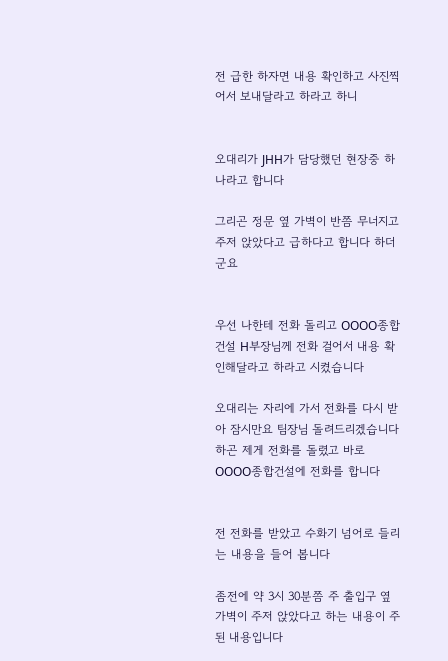전 급한 하자면 내용 확인하고 사진찍어서 보내달라고 하라고 하니


오대리가 JHH가 담당했던 현장중 하나라고 합니다

그리곤 정문 옆 가벽이 반쯤 무너지고 주저 앉았다고 급하다고 합니다 하더군요


우선 나한테 전화 돌리고 OOOO종합건설 H부장님께 전화 걸어서 내용 확인해달라고 하라고 시켰습니다

오대리는 자리에 가서 전화를 다시 받아 잠시만요 팀장님 돌려드리겠습니다 하곤 제게 전화를 돌렸고 바로 OOOO종합건설에 전화를 합니다


전 전화를 받았고 수화기 넘어로 들리는 내용을 들어 봅니다

좀전에 약 3시 30분쯤 주 출입구 옆 가벽이 주저 앉았다고 하는 내용이 주된 내용입니다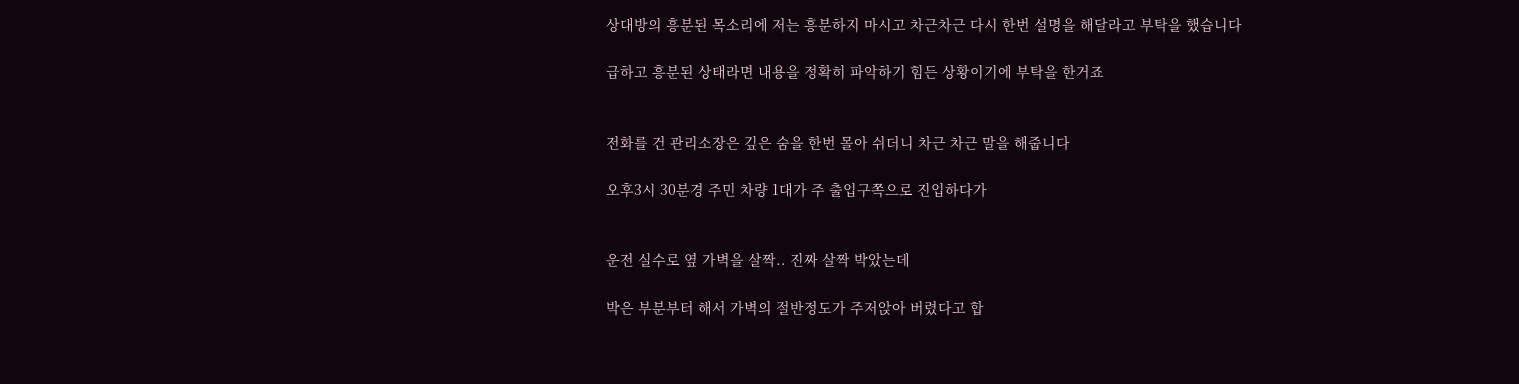상대방의 흥분된 목소리에 저는 흥분하지 마시고 차근차근 다시 한번 설명을 해달라고 부탁을 했습니다

급하고 흥분된 상태라면 내용을 정확히 파악하기 힘든 상황이기에 부탁을 한거죠


전화를 건 관리소장은 깊은 숨을 한번 몰아 쉬더니 차근 차근 말을 해줍니다

오후3시 30분경 주민 차량 1대가 주 출입구쪽으로 진입하다가


운전 실수로 옆 가벽을 살짝.. 진짜 살짝 박았는데

박은 부분부터 해서 가벽의 절반정도가 주저앉아 버렸다고 합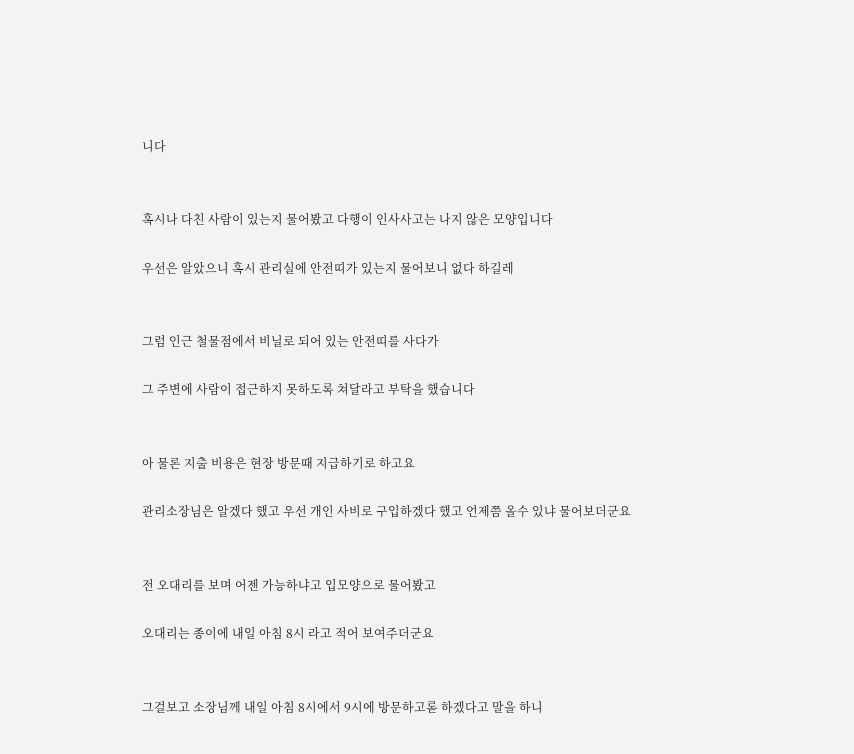니다


혹시나 다친 사람이 있는지 물어봤고 다행이 인사사고는 나지 않은 모양입니다

우선은 알았으니 혹시 관리실에 안전띠가 있는지 물어보니 없다 하길레


그럼 인근 철물점에서 비닐로 되어 있는 안전띠를 사다가

그 주변에 사람이 접근하지 못하도록 쳐달라고 부탁을 했습니다


아 물론 지출 비용은 현장 방문때 지급하기로 하고요

관리소장님은 알겠다 했고 우선 개인 사비로 구입하겠다 했고 언제쯤 올수 있냐 물어보더군요


전 오대리를 보며 어젠 가능하냐고 입모양으로 물어봤고

오대리는 종이에 내일 아침 8시 라고 적어 보여주더군요


그걸보고 소장님께 내일 아침 8시에서 9시에 방문하고롣 하겠다고 말을 하니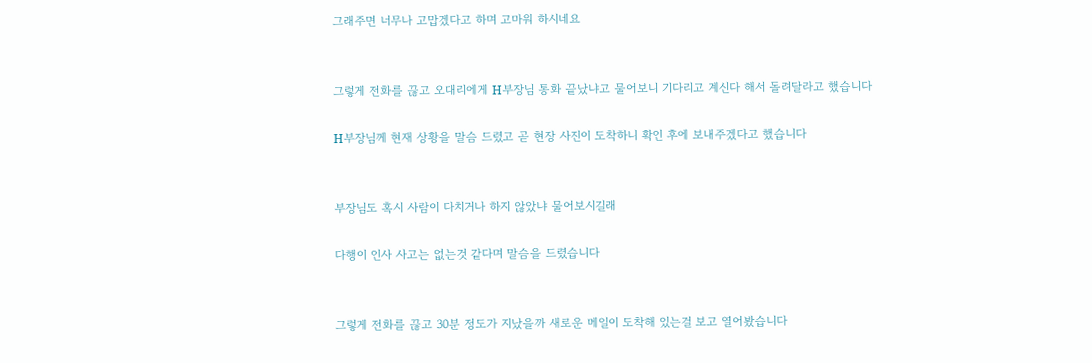그래주면 너무나 고맙겠다고 하며 고마워 하시네요


그렇게 전화를 끊고 오대리에게 H부장님 통화 끝났냐고 물어보니 기다리고 계신다 해서 돌려달라고 했습니다

H부장님께 현재 상황을 말슴 드렸고 곧 현장 사진이 도착하니 확인 후에 보내주겠다고 했습니다


부장님도 혹시 사람이 다치거나 하지 않았냐 물어보시길래

다행이 인사 사고는 없는것 같다며 말슴을 드렸습니다


그렇게 전화를 끊고 30분 정도가 지났을까 새로운 메일이 도착해 있는걸 보고 열어봤습니다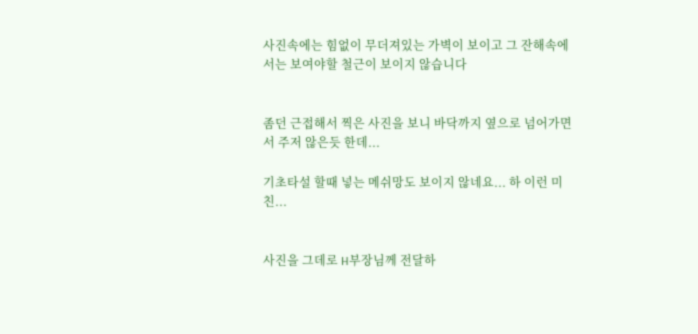사진속에는 힘없이 무더져있는 가벽이 보이고 그 잔해속에서는 보여야할 철근이 보이지 않습니다


좀던 근접해서 찍은 사진을 보니 바닥까지 옆으로 넘어가면서 주저 않은듯 한데...

기초타설 할때 넣는 메쉬망도 보이지 않네요... 하 이런 미친...


사진을 그데로 H부장님께 전달하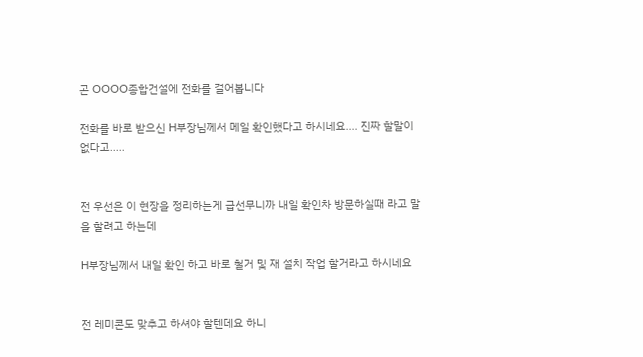곤 OOOO종합건설에 전화를 걸어봅니다

전화를 바로 받으신 H부장님께서 메일 확인했다고 하시네요.... 진짜 할말이 없다고.....


전 우선은 이 현장을 정리하는게 급선무니까 내일 확인차 방문하실때 라고 말을 할려고 하는데

H부장님께서 내일 확인 하고 바로 철거 및 재 설치 작업 할거라고 하시네요


전 레미콘도 맞추고 하셔야 할텐데요 하니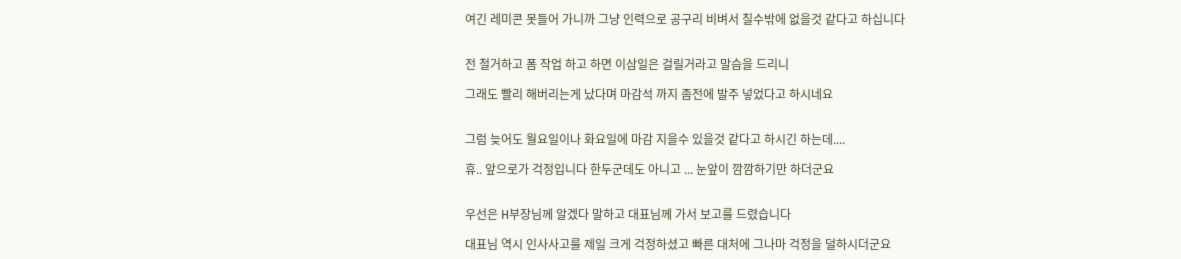여긴 레미콘 못들어 가니까 그냥 인력으로 공구리 비벼서 칠수밖에 없을것 같다고 하십니다


전 철거하고 폼 작업 하고 하면 이삼일은 걸릴거라고 말슴을 드리니

그래도 빨리 해버리는게 났다며 마감석 까지 좀전에 발주 넣었다고 하시네요


그럼 늦어도 월요일이나 화요일에 마감 지을수 있을것 같다고 하시긴 하는데....

휴.. 앞으로가 걱정입니다 한두군데도 아니고 ... 눈앞이 깜깜하기만 하더군요


우선은 H부장님께 알겠다 말하고 대표님께 가서 보고를 드렸습니다

대표님 역시 인사사고를 제일 크게 걱정하셨고 빠른 대처에 그나마 걱정을 덜하시더군요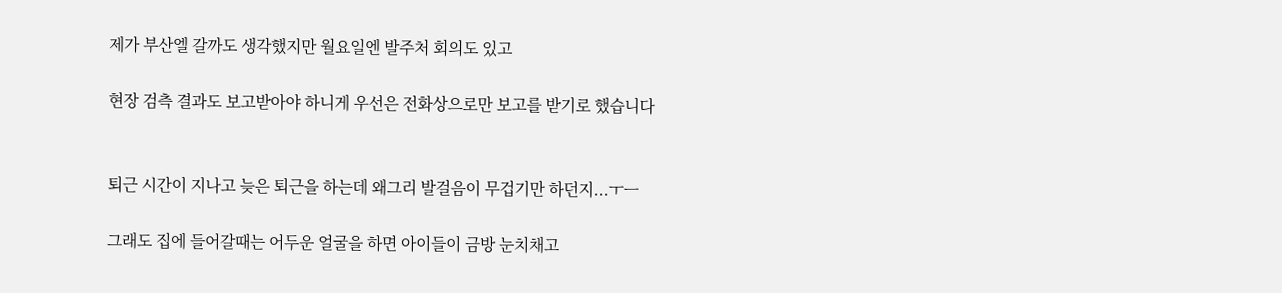제가 부산엘 갈까도 생각했지만 월요일엔 발주처 회의도 있고

현장 검측 결과도 보고받아야 하니게 우선은 전화상으로만 보고를 받기로 했습니다


퇴근 시간이 지나고 늦은 퇴근을 하는데 왜그리 발걸음이 무겁기만 하던지...ㅜㅡ

그래도 집에 들어갈때는 어두운 얼굴을 하면 아이들이 금방 눈치채고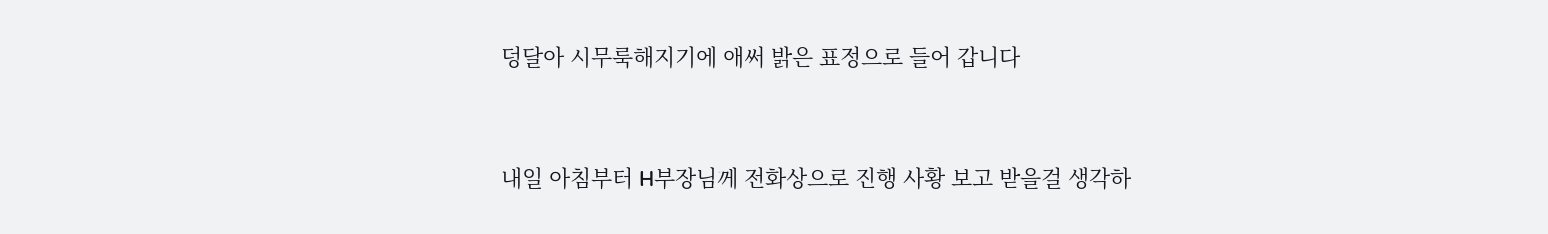덩달아 시무룩해지기에 애써 밝은 표정으로 들어 갑니다


내일 아침부터 H부장님께 전화상으로 진행 사황 보고 받을걸 생각하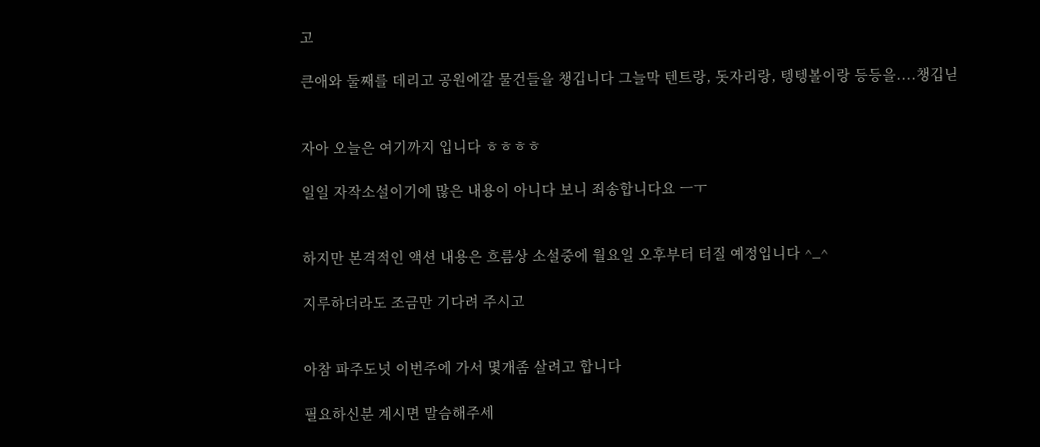고

큰애와 둘째를 데리고 공원에갈 물건들을 챙깁니다 그늘막 텐트랑, 돗자리랑, 텡텡볼이랑 등등을....챙깁닏


자아 오늘은 여기까지 입니다 ㅎㅎㅎㅎ

일일 자작소설이기에 많은 내용이 아니다 보니 죄송합니다요 ㅡㅜ


하지만 본격적인 액션 내용은 흐름상 소설중에 월요일 오후부터 터질 예정입니다 ^_^

지루하더라도 조금만 기다려 주시고


아참 파주도넛 이번주에 가서 몇개좀 살려고 합니다

필요하신분 계시면 말슴해주세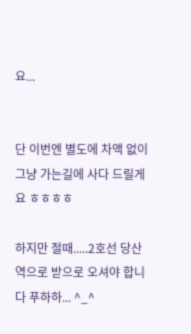요...


단 이번엔 별도에 차액 없이 그냥 가는길에 사다 드릴게요 ㅎㅎㅎㅎ

하지만 절때.....2호선 당산역으로 받으로 오셔야 합니다 푸하하... ^_^